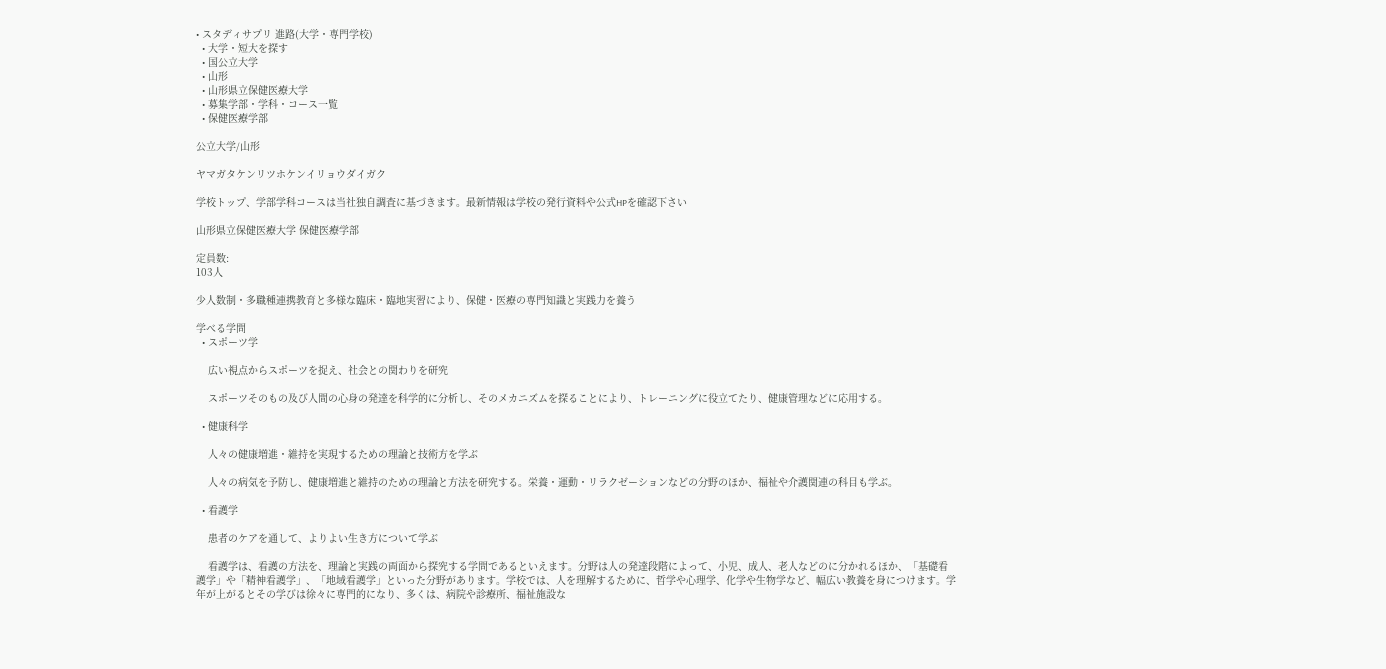• スタディサプリ 進路(大学・専門学校)
  • 大学・短大を探す
  • 国公立大学
  • 山形
  • 山形県立保健医療大学
  • 募集学部・学科・コース一覧
  • 保健医療学部

公立大学/山形

ヤマガタケンリツホケンイリョウダイガク

学校トップ、学部学科コースは当社独自調査に基づきます。最新情報は学校の発行資料や公式HPを確認下さい

山形県立保健医療大学 保健医療学部

定員数:
103人

少人数制・多職種連携教育と多様な臨床・臨地実習により、保健・医療の専門知識と実践力を養う

学べる学問
  • スポーツ学

    広い視点からスポーツを捉え、社会との関わりを研究

    スポーツそのもの及び人間の心身の発達を科学的に分析し、そのメカニズムを探ることにより、トレーニングに役立てたり、健康管理などに応用する。

  • 健康科学

    人々の健康増進・維持を実現するための理論と技術方を学ぶ

    人々の病気を予防し、健康増進と維持のための理論と方法を研究する。栄養・運動・リラクゼーションなどの分野のほか、福祉や介護関連の科目も学ぶ。

  • 看護学

    患者のケアを通して、よりよい生き方について学ぶ

    看護学は、看護の方法を、理論と実践の両面から探究する学問であるといえます。分野は人の発達段階によって、小児、成人、老人などのに分かれるほか、「基礎看護学」や「精神看護学」、「地域看護学」といった分野があります。学校では、人を理解するために、哲学や心理学、化学や生物学など、幅広い教養を身につけます。学年が上がるとその学びは徐々に専門的になり、多くは、病院や診療所、福祉施設な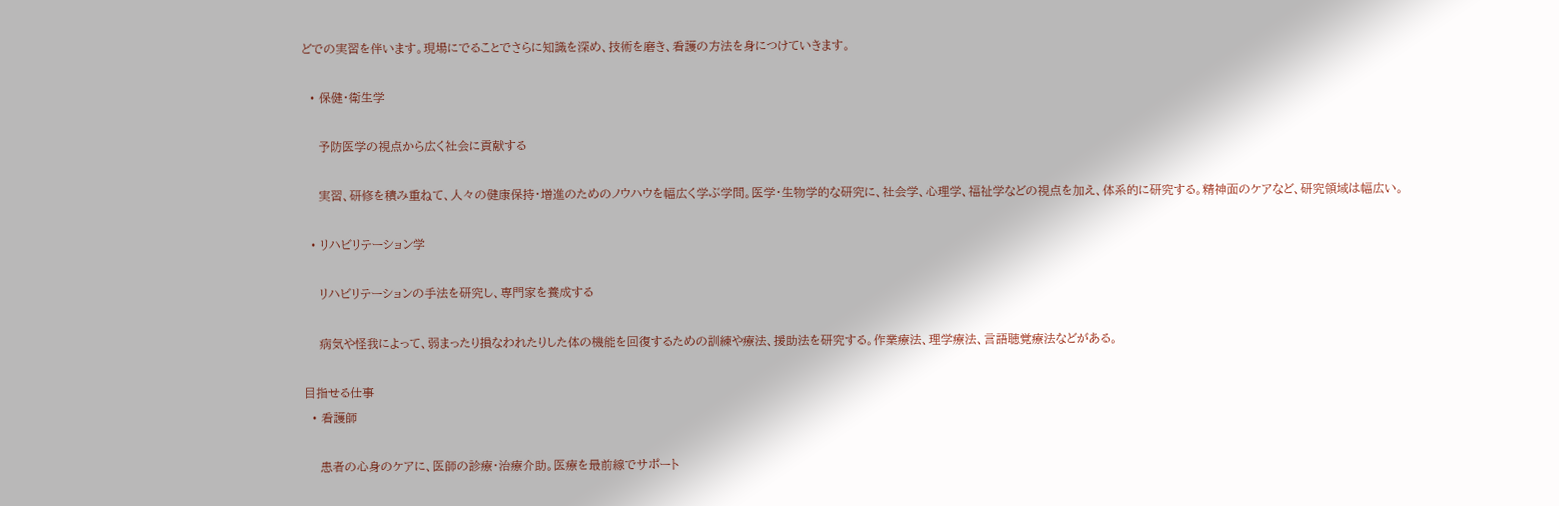どでの実習を伴います。現場にでることでさらに知識を深め、技術を磨き、看護の方法を身につけていきます。

  • 保健・衛生学

    予防医学の視点から広く社会に貢献する

    実習、研修を積み重ねて、人々の健康保持・増進のためのノウハウを幅広く学ぶ学問。医学・生物学的な研究に、社会学、心理学、福祉学などの視点を加え、体系的に研究する。精神面のケアなど、研究領域は幅広い。

  • リハビリテーション学

    リハビリテーションの手法を研究し、専門家を養成する

    病気や怪我によって、弱まったり損なわれたりした体の機能を回復するための訓練や療法、援助法を研究する。作業療法、理学療法、言語聴覚療法などがある。

目指せる仕事
  • 看護師

    患者の心身のケアに、医師の診療・治療介助。医療を最前線でサポート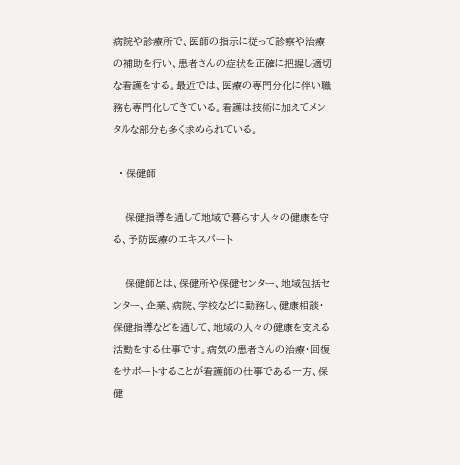病院や診療所で、医師の指示に従って診察や治療の補助を行い、患者さんの症状を正確に把握し適切な看護をする。最近では、医療の専門分化に伴い職務も専門化してきている。看護は技術に加えてメンタルな部分も多く求められている。

  • 保健師

    保健指導を通して地域で暮らす人々の健康を守る、予防医療のエキスパート

    保健師とは、保健所や保健センター、地域包括センター、企業、病院、学校などに勤務し、健康相談・保健指導などを通して、地域の人々の健康を支える活動をする仕事です。病気の患者さんの治療・回復をサポートすることが看護師の仕事である一方、保健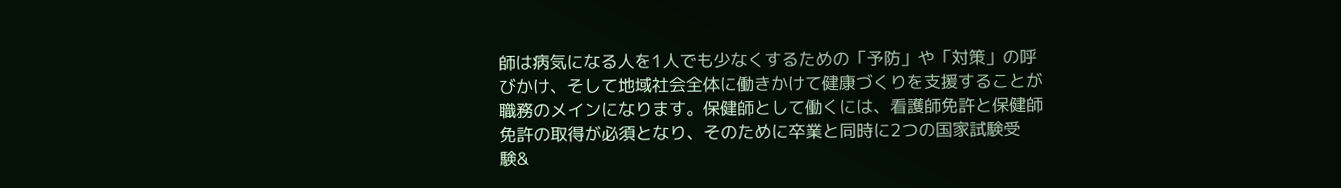師は病気になる人を1人でも少なくするための「予防」や「対策」の呼びかけ、そして地域社会全体に働きかけて健康づくりを支援することが職務のメインになります。保健師として働くには、看護師免許と保健師免許の取得が必須となり、そのために卒業と同時に2つの国家試験受験&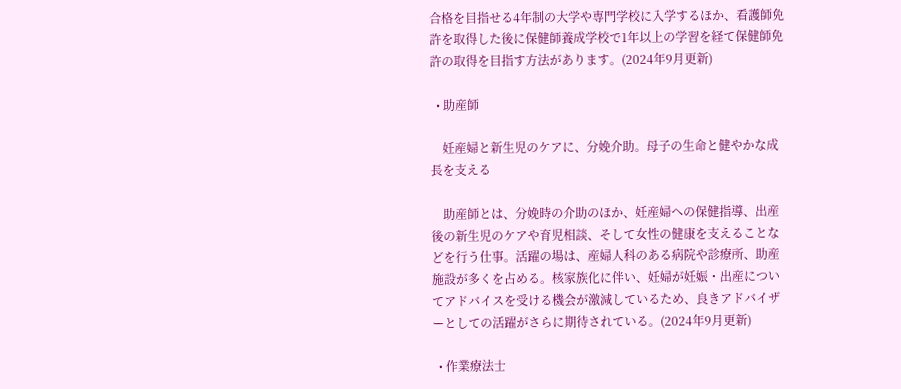合格を目指せる4年制の大学や専門学校に入学するほか、看護師免許を取得した後に保健師養成学校で1年以上の学習を経て保健師免許の取得を目指す方法があります。(2024年9月更新)

  • 助産師

    妊産婦と新生児のケアに、分娩介助。母子の生命と健やかな成長を支える

    助産師とは、分娩時の介助のほか、妊産婦への保健指導、出産後の新生児のケアや育児相談、そして女性の健康を支えることなどを行う仕事。活躍の場は、産婦人科のある病院や診療所、助産施設が多くを占める。核家族化に伴い、妊婦が妊娠・出産についてアドバイスを受ける機会が激減しているため、良きアドバイザーとしての活躍がさらに期待されている。(2024年9月更新)

  • 作業療法士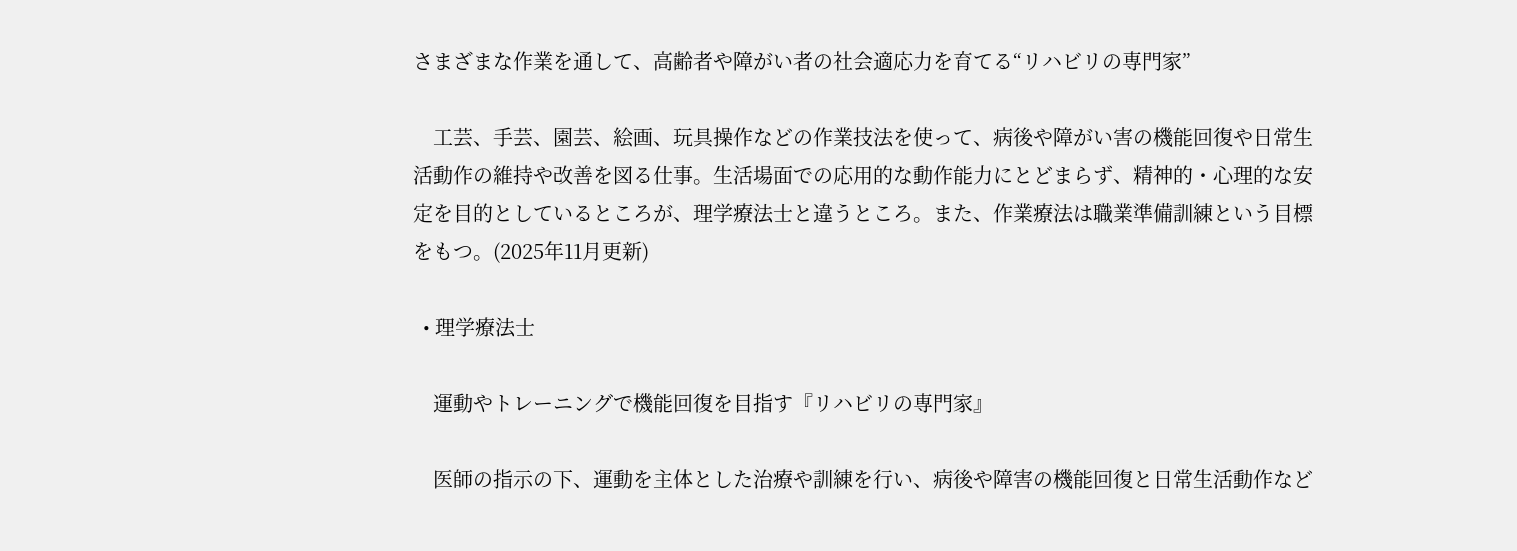さまざまな作業を通して、高齢者や障がい者の社会適応力を育てる“リハビリの専門家”

    工芸、手芸、園芸、絵画、玩具操作などの作業技法を使って、病後や障がい害の機能回復や日常生活動作の維持や改善を図る仕事。生活場面での応用的な動作能力にとどまらず、精神的・心理的な安定を目的としているところが、理学療法士と違うところ。また、作業療法は職業準備訓練という目標をもつ。(2025年11月更新)

  • 理学療法士

    運動やトレーニングで機能回復を目指す『リハビリの専門家』

    医師の指示の下、運動を主体とした治療や訓練を行い、病後や障害の機能回復と日常生活動作など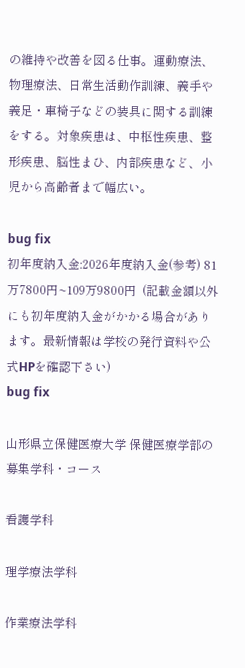の維持や改善を図る仕事。運動療法、物理療法、日常生活動作訓練、義手や義足・車椅子などの装具に関する訓練をする。対象疾患は、中枢性疾患、整形疾患、脳性まひ、内部疾患など、小児から高齢者まで幅広い。

bug fix
初年度納入金:2026年度納入金(参考) 81万7800円~109万9800円  (記載金額以外にも初年度納入金がかかる場合があります。最新情報は学校の発行資料や公式HPを確認下さい)
bug fix

山形県立保健医療大学 保健医療学部の募集学科・コース

看護学科

理学療法学科

作業療法学科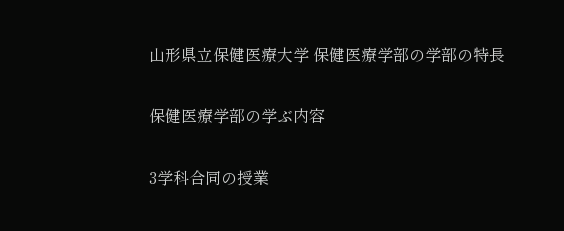山形県立保健医療大学 保健医療学部の学部の特長

保健医療学部の学ぶ内容

3学科合同の授業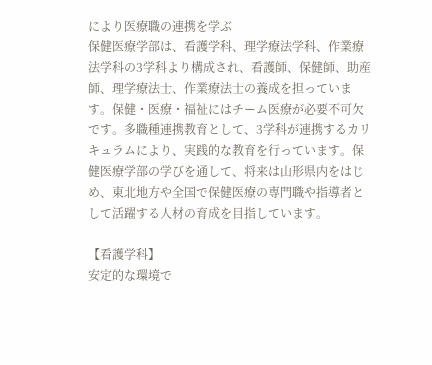により医療職の連携を学ぶ
保健医療学部は、看護学科、理学療法学科、作業療法学科の3学科より構成され、看護師、保健師、助産師、理学療法士、作業療法士の養成を担っています。保健・医療・福祉にはチーム医療が必要不可欠です。多職種連携教育として、3学科が連携するカリキュラムにより、実践的な教育を行っています。保健医療学部の学びを通して、将来は山形県内をはじめ、東北地方や全国で保健医療の専門職や指導者として活躍する人材の育成を目指しています。

【看護学科】
安定的な環境で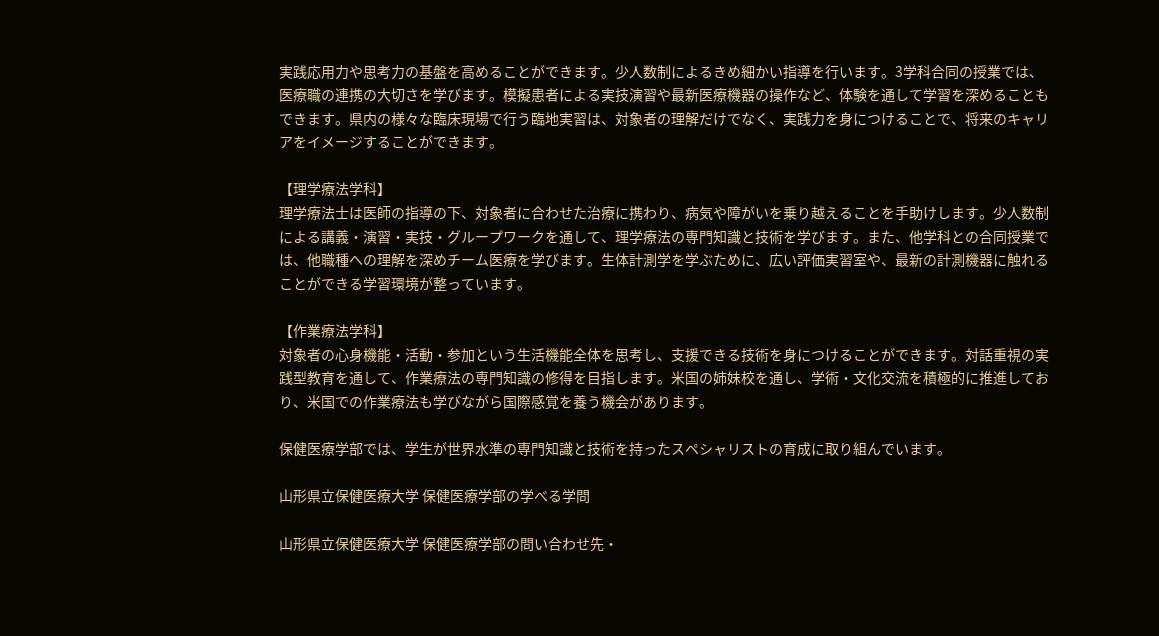実践応用力や思考力の基盤を高めることができます。少人数制によるきめ細かい指導を行います。3学科合同の授業では、医療職の連携の大切さを学びます。模擬患者による実技演習や最新医療機器の操作など、体験を通して学習を深めることもできます。県内の様々な臨床現場で行う臨地実習は、対象者の理解だけでなく、実践力を身につけることで、将来のキャリアをイメージすることができます。

【理学療法学科】
理学療法士は医師の指導の下、対象者に合わせた治療に携わり、病気や障がいを乗り越えることを手助けします。少人数制による講義・演習・実技・グループワークを通して、理学療法の専門知識と技術を学びます。また、他学科との合同授業では、他職種への理解を深めチーム医療を学びます。生体計測学を学ぶために、広い評価実習室や、最新の計測機器に触れることができる学習環境が整っています。

【作業療法学科】
対象者の心身機能・活動・参加という生活機能全体を思考し、支援できる技術を身につけることができます。対話重視の実践型教育を通して、作業療法の専門知識の修得を目指します。米国の姉妹校を通し、学術・文化交流を積極的に推進しており、米国での作業療法も学びながら国際感覚を養う機会があります。

保健医療学部では、学生が世界水準の専門知識と技術を持ったスペシャリストの育成に取り組んでいます。

山形県立保健医療大学 保健医療学部の学べる学問

山形県立保健医療大学 保健医療学部の問い合わせ先・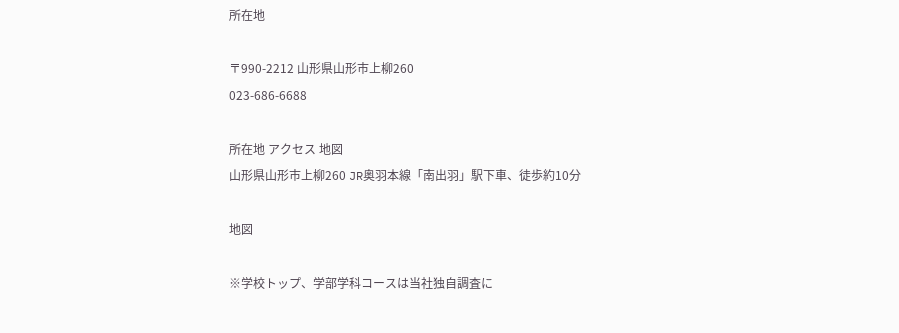所在地

〒990-2212 山形県山形市上柳260
023-686-6688

所在地 アクセス 地図
山形県山形市上柳260 JR奥羽本線「南出羽」駅下車、徒歩約10分

地図

※学校トップ、学部学科コースは当社独自調査に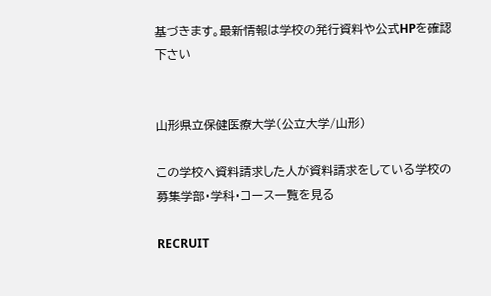基づきます。最新情報は学校の発行資料や公式HPを確認下さい


山形県立保健医療大学(公立大学/山形)

この学校へ資料請求した人が資料請求をしている学校の募集学部・学科・コース一覧を見る

RECRUIT